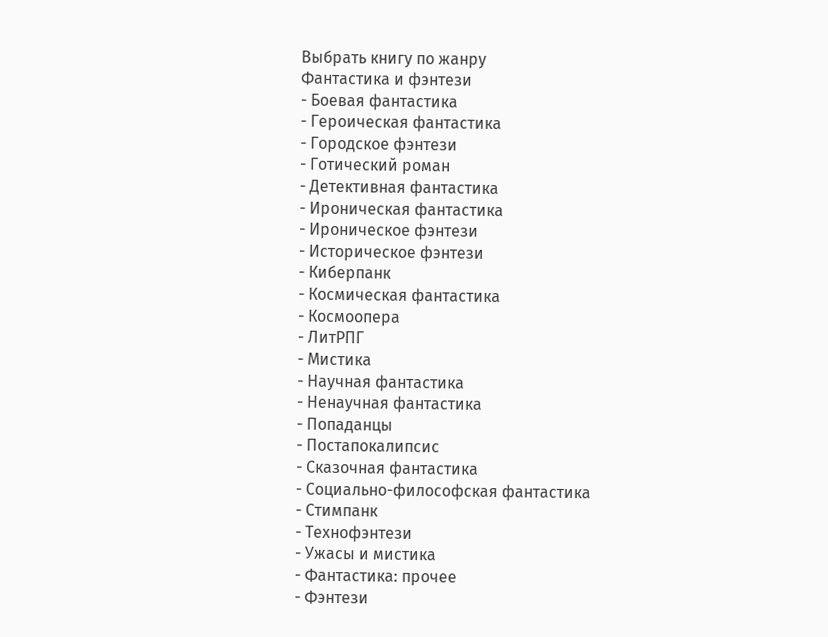Выбрать книгу по жанру
Фантастика и фэнтези
- Боевая фантастика
- Героическая фантастика
- Городское фэнтези
- Готический роман
- Детективная фантастика
- Ироническая фантастика
- Ироническое фэнтези
- Историческое фэнтези
- Киберпанк
- Космическая фантастика
- Космоопера
- ЛитРПГ
- Мистика
- Научная фантастика
- Ненаучная фантастика
- Попаданцы
- Постапокалипсис
- Сказочная фантастика
- Социально-философская фантастика
- Стимпанк
- Технофэнтези
- Ужасы и мистика
- Фантастика: прочее
- Фэнтези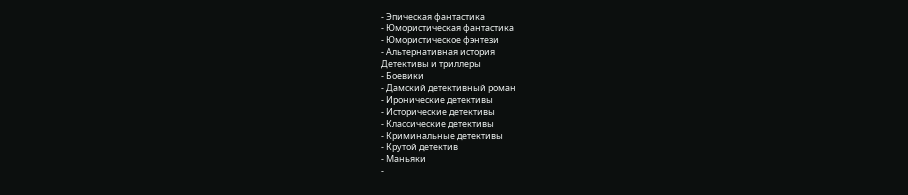- Эпическая фантастика
- Юмористическая фантастика
- Юмористическое фэнтези
- Альтернативная история
Детективы и триллеры
- Боевики
- Дамский детективный роман
- Иронические детективы
- Исторические детективы
- Классические детективы
- Криминальные детективы
- Крутой детектив
- Маньяки
-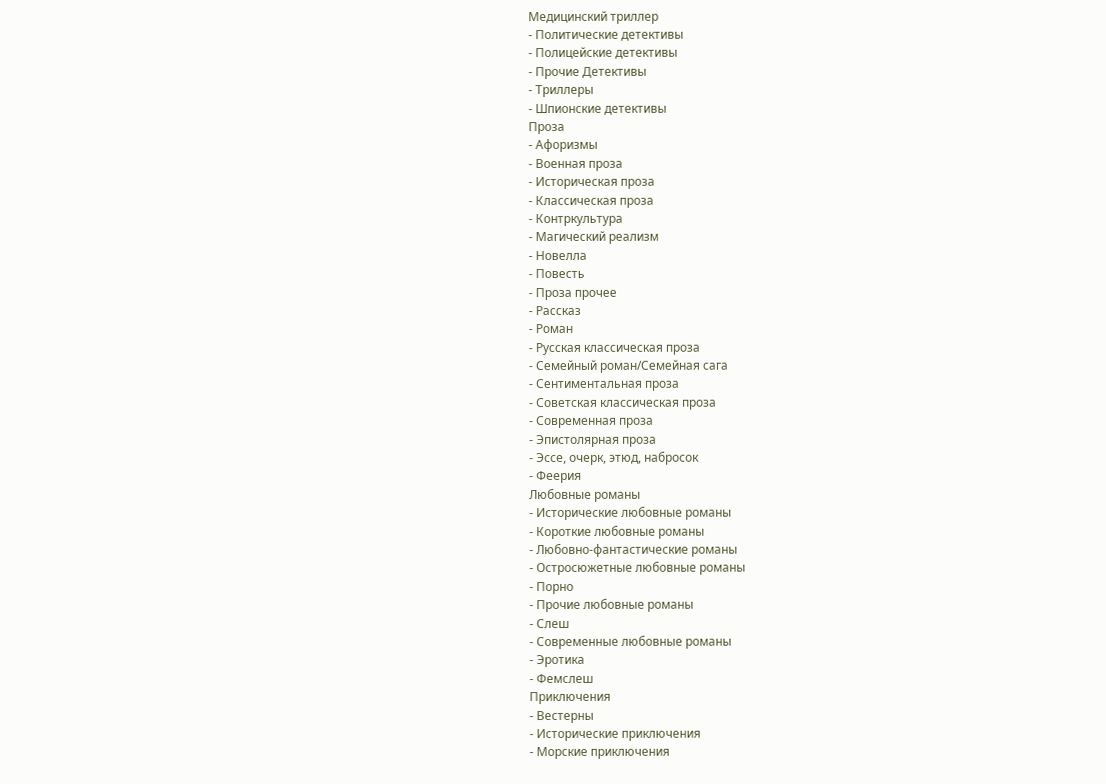Медицинский триллер
- Политические детективы
- Полицейские детективы
- Прочие Детективы
- Триллеры
- Шпионские детективы
Проза
- Афоризмы
- Военная проза
- Историческая проза
- Классическая проза
- Контркультура
- Магический реализм
- Новелла
- Повесть
- Проза прочее
- Рассказ
- Роман
- Русская классическая проза
- Семейный роман/Семейная сага
- Сентиментальная проза
- Советская классическая проза
- Современная проза
- Эпистолярная проза
- Эссе, очерк, этюд, набросок
- Феерия
Любовные романы
- Исторические любовные романы
- Короткие любовные романы
- Любовно-фантастические романы
- Остросюжетные любовные романы
- Порно
- Прочие любовные романы
- Слеш
- Современные любовные романы
- Эротика
- Фемслеш
Приключения
- Вестерны
- Исторические приключения
- Морские приключения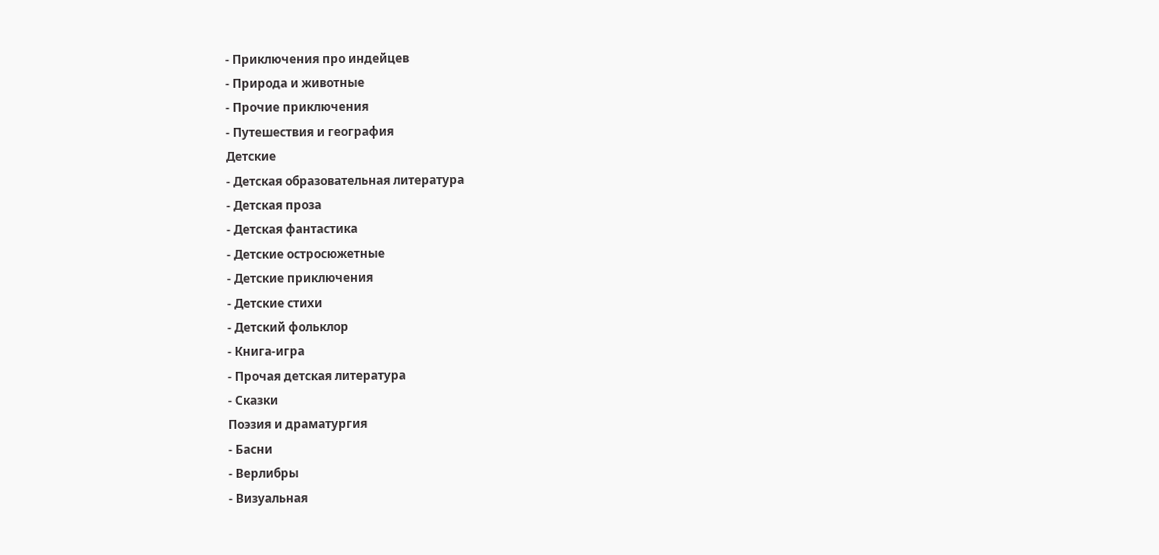- Приключения про индейцев
- Природа и животные
- Прочие приключения
- Путешествия и география
Детские
- Детская образовательная литература
- Детская проза
- Детская фантастика
- Детские остросюжетные
- Детские приключения
- Детские стихи
- Детский фольклор
- Книга-игра
- Прочая детская литература
- Сказки
Поэзия и драматургия
- Басни
- Верлибры
- Визуальная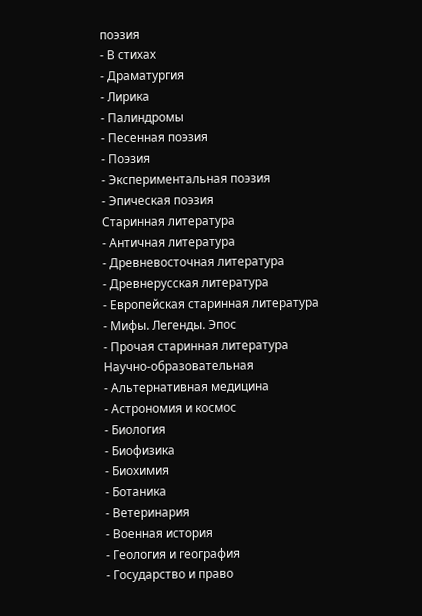поэзия
- В стихах
- Драматургия
- Лирика
- Палиндромы
- Песенная поэзия
- Поэзия
- Экспериментальная поэзия
- Эпическая поэзия
Старинная литература
- Античная литература
- Древневосточная литература
- Древнерусская литература
- Европейская старинная литература
- Мифы. Легенды. Эпос
- Прочая старинная литература
Научно-образовательная
- Альтернативная медицина
- Астрономия и космос
- Биология
- Биофизика
- Биохимия
- Ботаника
- Ветеринария
- Военная история
- Геология и география
- Государство и право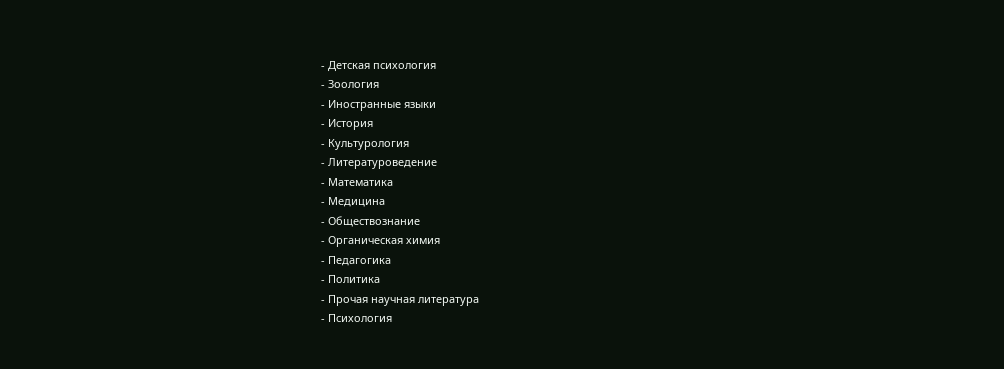- Детская психология
- Зоология
- Иностранные языки
- История
- Культурология
- Литературоведение
- Математика
- Медицина
- Обществознание
- Органическая химия
- Педагогика
- Политика
- Прочая научная литература
- Психология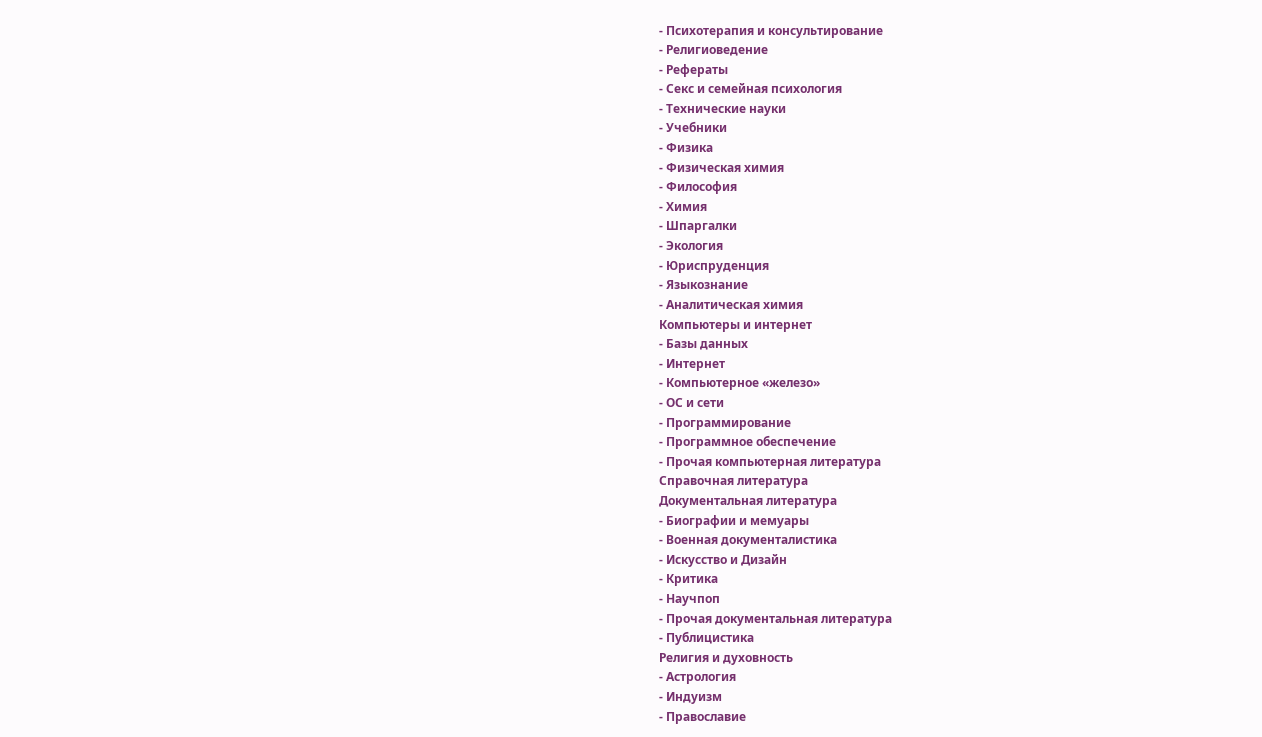- Психотерапия и консультирование
- Религиоведение
- Рефераты
- Секс и семейная психология
- Технические науки
- Учебники
- Физика
- Физическая химия
- Философия
- Химия
- Шпаргалки
- Экология
- Юриспруденция
- Языкознание
- Аналитическая химия
Компьютеры и интернет
- Базы данных
- Интернет
- Компьютерное «железо»
- ОС и сети
- Программирование
- Программное обеспечение
- Прочая компьютерная литература
Справочная литература
Документальная литература
- Биографии и мемуары
- Военная документалистика
- Искусство и Дизайн
- Критика
- Научпоп
- Прочая документальная литература
- Публицистика
Религия и духовность
- Астрология
- Индуизм
- Православие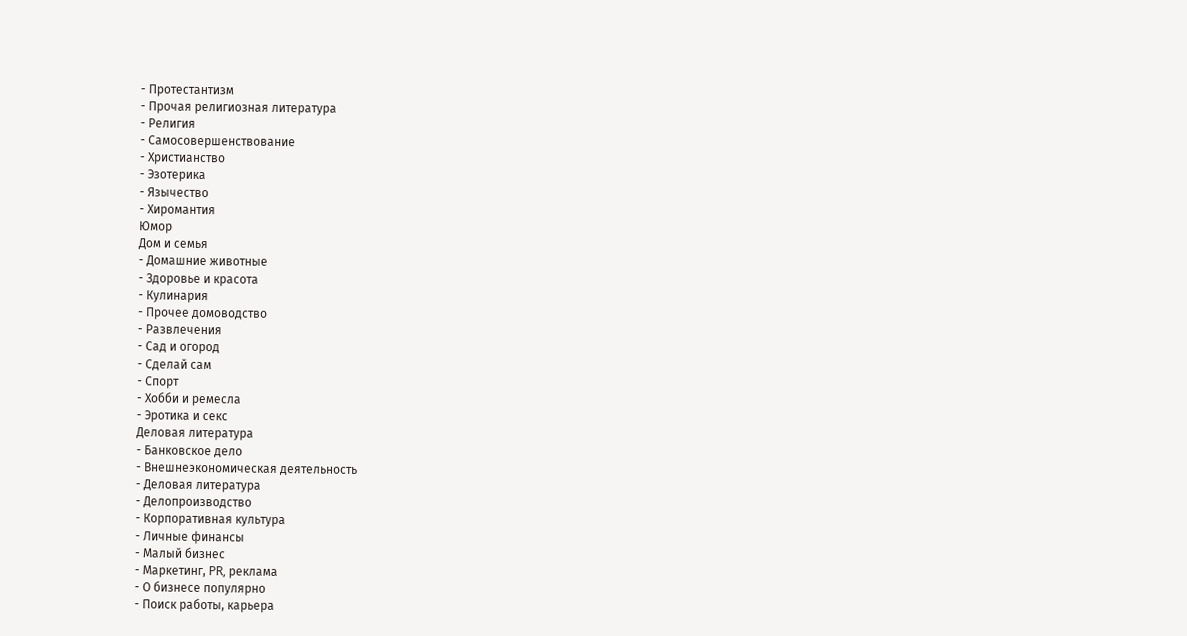- Протестантизм
- Прочая религиозная литература
- Религия
- Самосовершенствование
- Христианство
- Эзотерика
- Язычество
- Хиромантия
Юмор
Дом и семья
- Домашние животные
- Здоровье и красота
- Кулинария
- Прочее домоводство
- Развлечения
- Сад и огород
- Сделай сам
- Спорт
- Хобби и ремесла
- Эротика и секс
Деловая литература
- Банковское дело
- Внешнеэкономическая деятельность
- Деловая литература
- Делопроизводство
- Корпоративная культура
- Личные финансы
- Малый бизнес
- Маркетинг, PR, реклама
- О бизнесе популярно
- Поиск работы, карьера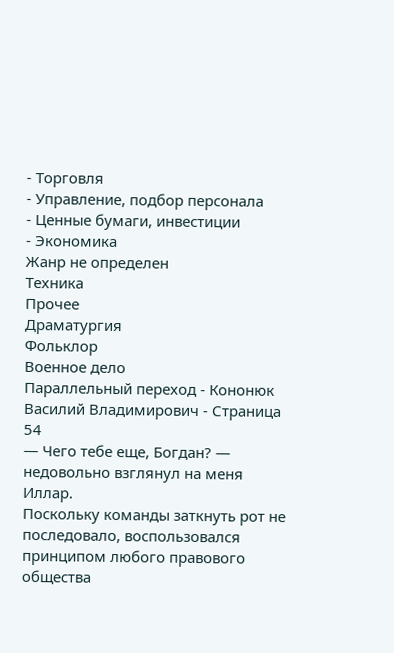- Торговля
- Управление, подбор персонала
- Ценные бумаги, инвестиции
- Экономика
Жанр не определен
Техника
Прочее
Драматургия
Фольклор
Военное дело
Параллельный переход - Кононюк Василий Владимирович - Страница 54
— Чего тебе еще, Богдан? — недовольно взглянул на меня Иллар.
Поскольку команды заткнуть рот не последовало, воспользовался принципом любого правового общества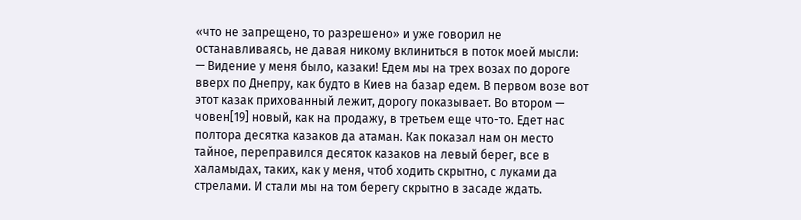«что не запрещено, то разрешено» и уже говорил не останавливаясь, не давая никому вклиниться в поток моей мысли:
— Видение у меня было, казаки! Едем мы на трех возах по дороге вверх по Днепру, как будто в Киев на базар едем. В первом возе вот этот казак прихованный лежит, дорогу показывает. Во втором — човен[19] новый, как на продажу, в третьем еще что-то. Едет нас полтора десятка казаков да атаман. Как показал нам он место тайное, переправился десяток казаков на левый берег, все в халамыдах, таких, как у меня, чтоб ходить скрытно, с луками да стрелами. И стали мы на том берегу скрытно в засаде ждать.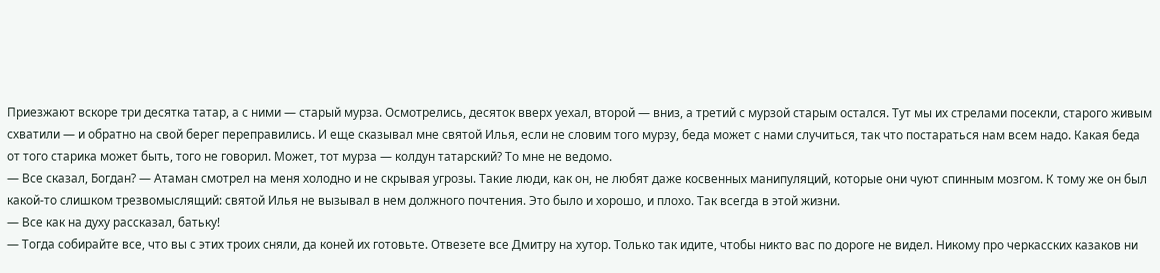Приезжают вскоре три десятка татар, а с ними — старый мурза. Осмотрелись, десяток вверх уехал, второй — вниз, а третий с мурзой старым остался. Тут мы их стрелами посекли, старого живым схватили — и обратно на свой берег переправились. И еще сказывал мне святой Илья, если не словим того мурзу, беда может с нами случиться, так что постараться нам всем надо. Какая беда от того старика может быть, того не говорил. Может, тот мурза — колдун татарский? То мне не ведомо.
— Все сказал, Богдан? — Атаман смотрел на меня холодно и не скрывая угрозы. Такие люди, как он, не любят даже косвенных манипуляций, которые они чуют спинным мозгом. К тому же он был какой-то слишком трезвомыслящий: святой Илья не вызывал в нем должного почтения. Это было и хорошо, и плохо. Так всегда в этой жизни.
— Все как на духу рассказал, батьку!
— Тогда собирайте все, что вы с этих троих сняли, да коней их готовьте. Отвезете все Дмитру на хутор. Только так идите, чтобы никто вас по дороге не видел. Никому про черкасских казаков ни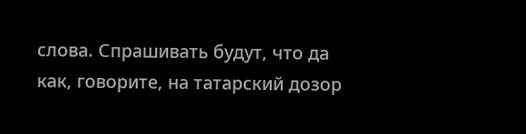слова. Спрашивать будут, что да как, говорите, на татарский дозор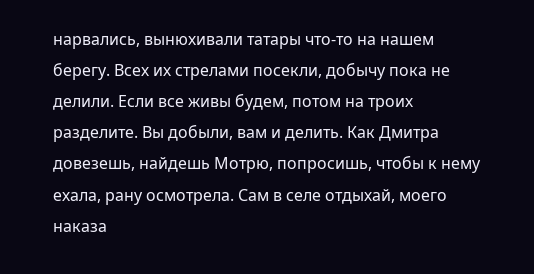нарвались, вынюхивали татары что-то на нашем берегу. Всех их стрелами посекли, добычу пока не делили. Если все живы будем, потом на троих разделите. Вы добыли, вам и делить. Как Дмитра довезешь, найдешь Мотрю, попросишь, чтобы к нему ехала, рану осмотрела. Сам в селе отдыхай, моего наказа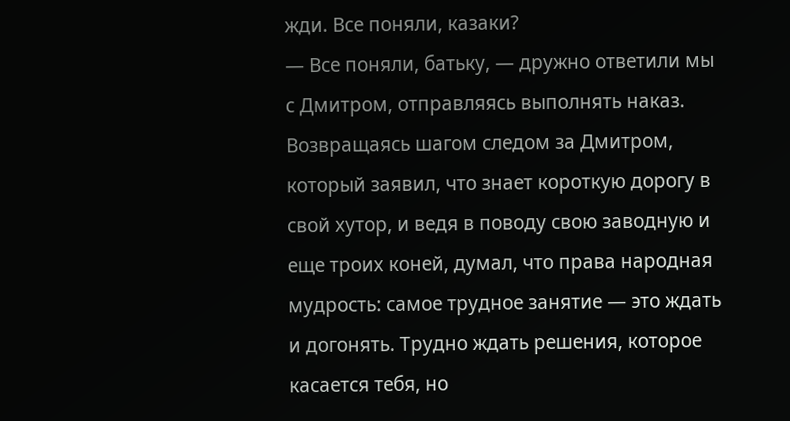жди. Все поняли, казаки?
— Все поняли, батьку, — дружно ответили мы с Дмитром, отправляясь выполнять наказ.
Возвращаясь шагом следом за Дмитром, который заявил, что знает короткую дорогу в свой хутор, и ведя в поводу свою заводную и еще троих коней, думал, что права народная мудрость: самое трудное занятие — это ждать и догонять. Трудно ждать решения, которое касается тебя, но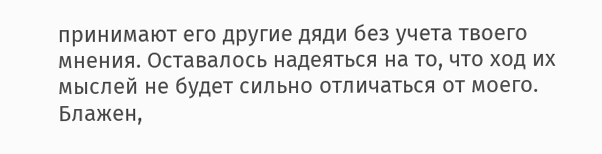принимают его другие дяди без учета твоего мнения. Оставалось надеяться на то, что ход их мыслей не будет сильно отличаться от моего.
Блажен,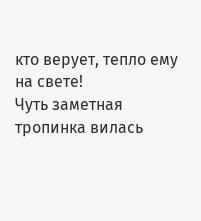кто верует, тепло ему на свете!
Чуть заметная тропинка вилась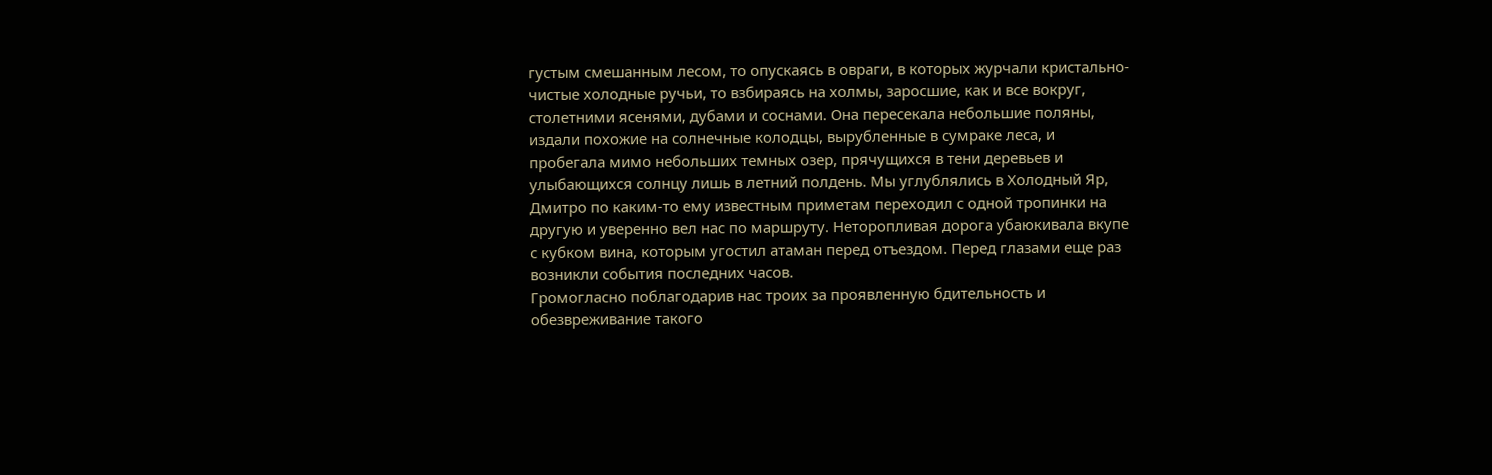густым смешанным лесом, то опускаясь в овраги, в которых журчали кристально-чистые холодные ручьи, то взбираясь на холмы, заросшие, как и все вокруг, столетними ясенями, дубами и соснами. Она пересекала небольшие поляны, издали похожие на солнечные колодцы, вырубленные в сумраке леса, и пробегала мимо небольших темных озер, прячущихся в тени деревьев и улыбающихся солнцу лишь в летний полдень. Мы углублялись в Холодный Яр, Дмитро по каким-то ему известным приметам переходил с одной тропинки на другую и уверенно вел нас по маршруту. Неторопливая дорога убаюкивала вкупе с кубком вина, которым угостил атаман перед отъездом. Перед глазами еще раз возникли события последних часов.
Громогласно поблагодарив нас троих за проявленную бдительность и обезвреживание такого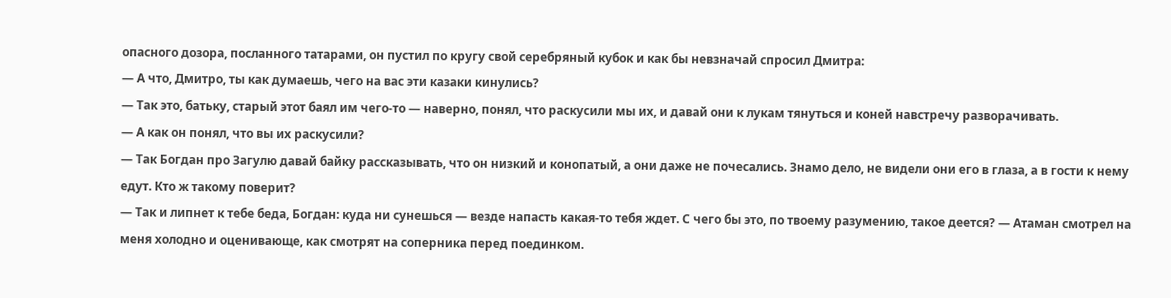опасного дозора, посланного татарами, он пустил по кругу свой серебряный кубок и как бы невзначай спросил Дмитра:
— А что, Дмитро, ты как думаешь, чего на вас эти казаки кинулись?
— Так это, батьку, старый этот баял им чего-то — наверно, понял, что раскусили мы их, и давай они к лукам тянуться и коней навстречу разворачивать.
— А как он понял, что вы их раскусили?
— Так Богдан про Загулю давай байку рассказывать, что он низкий и конопатый, а они даже не почесались. Знамо дело, не видели они его в глаза, а в гости к нему едут. Кто ж такому поверит?
— Так и липнет к тебе беда, Богдан: куда ни сунешься — везде напасть какая-то тебя ждет. С чего бы это, по твоему разумению, такое деется? — Атаман смотрел на меня холодно и оценивающе, как смотрят на соперника перед поединком.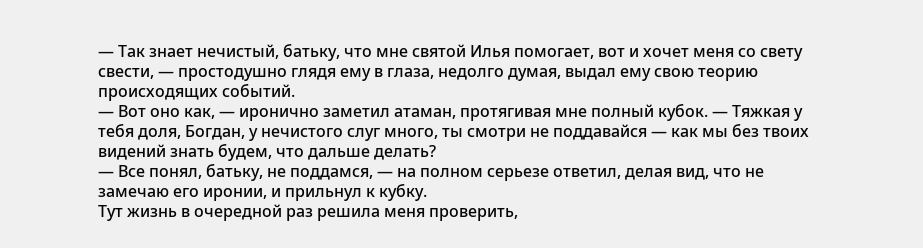— Так знает нечистый, батьку, что мне святой Илья помогает, вот и хочет меня со свету свести, — простодушно глядя ему в глаза, недолго думая, выдал ему свою теорию происходящих событий.
— Вот оно как, — иронично заметил атаман, протягивая мне полный кубок. — Тяжкая у тебя доля, Богдан, у нечистого слуг много, ты смотри не поддавайся — как мы без твоих видений знать будем, что дальше делать?
— Все понял, батьку, не поддамся, — на полном серьезе ответил, делая вид, что не замечаю его иронии, и прильнул к кубку.
Тут жизнь в очередной раз решила меня проверить,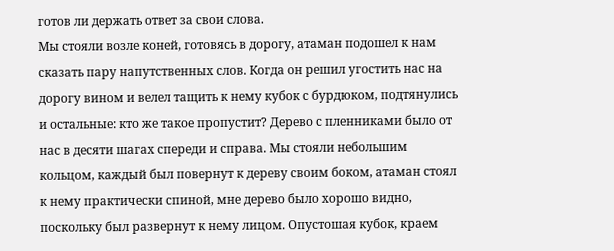готов ли держать ответ за свои слова.
Мы стояли возле коней, готовясь в дорогу, атаман подошел к нам сказать пару напутственных слов. Когда он решил угостить нас на дорогу вином и велел тащить к нему кубок с бурдюком, подтянулись и остальные: кто же такое пропустит? Дерево с пленниками было от нас в десяти шагах спереди и справа. Мы стояли небольшим кольцом, каждый был повернут к дереву своим боком, атаман стоял к нему практически спиной, мне дерево было хорошо видно, поскольку был развернут к нему лицом. Опустошая кубок, краем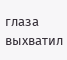глаза выхватил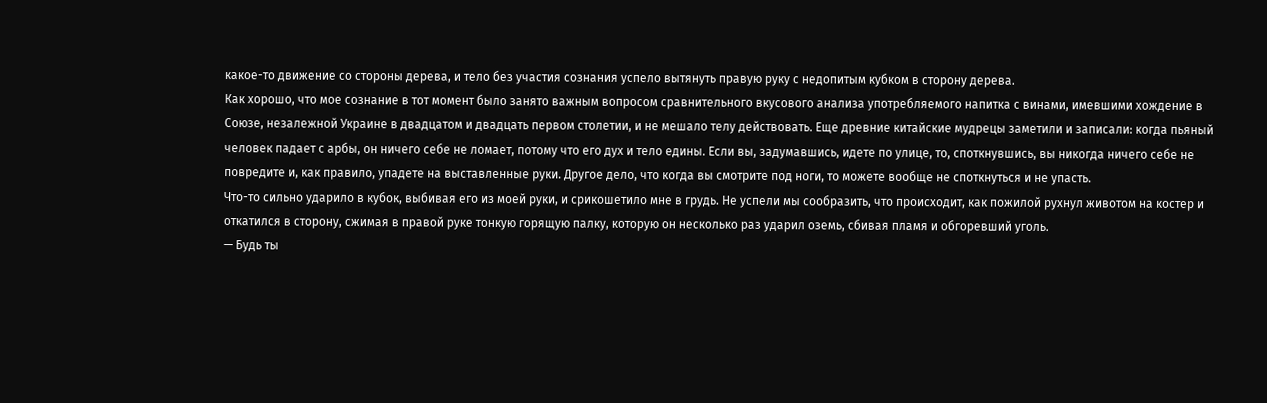какое-то движение со стороны дерева, и тело без участия сознания успело вытянуть правую руку с недопитым кубком в сторону дерева.
Как хорошо, что мое сознание в тот момент было занято важным вопросом сравнительного вкусового анализа употребляемого напитка с винами, имевшими хождение в Союзе, незалежной Украине в двадцатом и двадцать первом столетии, и не мешало телу действовать. Еще древние китайские мудрецы заметили и записали: когда пьяный человек падает с арбы, он ничего себе не ломает, потому что его дух и тело едины. Если вы, задумавшись, идете по улице, то, споткнувшись, вы никогда ничего себе не повредите и, как правило, упадете на выставленные руки. Другое дело, что когда вы смотрите под ноги, то можете вообще не споткнуться и не упасть.
Что-то сильно ударило в кубок, выбивая его из моей руки, и срикошетило мне в грудь. Не успели мы сообразить, что происходит, как пожилой рухнул животом на костер и откатился в сторону, сжимая в правой руке тонкую горящую палку, которую он несколько раз ударил оземь, сбивая пламя и обгоревший уголь.
— Будь ты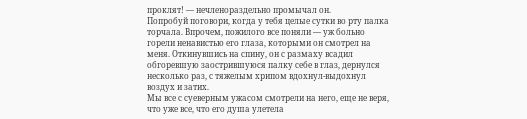проклят! — нечленораздельно промычал он.
Попробуй поговори, когда у тебя целые сутки во рту палка торчала. Впрочем, пожилого все поняли — уж больно горели ненавистью его глаза, которыми он смотрел на меня. Откинувшись на спину, он с размаху всадил обгоревшую заострившуюся палку себе в глаз, дернулся несколько раз, с тяжелым хрипом вдохнул-выдохнул воздух и затих.
Мы все с суеверным ужасом смотрели на него, еще не веря, что уже все, что его душа улетела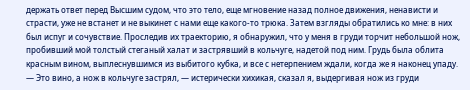держать ответ перед Высшим судом, что это тело, еще мгновение назад полное движения, ненависти и страсти, уже не встанет и не выкинет с нами еще какого-то трюка. Затем взгляды обратились ко мне: в них был испуг и сочувствие. Проследив их траекторию, я обнаружил, что у меня в груди торчит небольшой нож, пробивший мой толстый стеганый халат и застрявший в кольчуге, надетой под ним. Грудь была облита красным вином, выплеснувшимся из выбитого кубка, и все с нетерпением ждали, когда же я наконец упаду.
— Это вино, а нож в кольчуге застрял, — истерически хихикая, сказал я, выдергивая нож из груди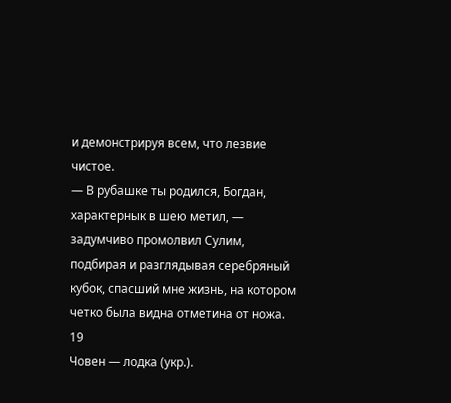и демонстрируя всем, что лезвие чистое.
— В рубашке ты родился, Богдан, характернык в шею метил, — задумчиво промолвил Сулим, подбирая и разглядывая серебряный кубок, спасший мне жизнь, на котором четко была видна отметина от ножа.
19
Човен — лодка (укр.).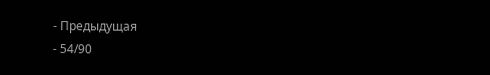- Предыдущая
- 54/90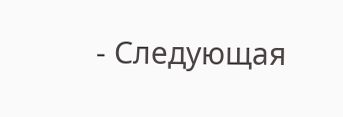- Следующая